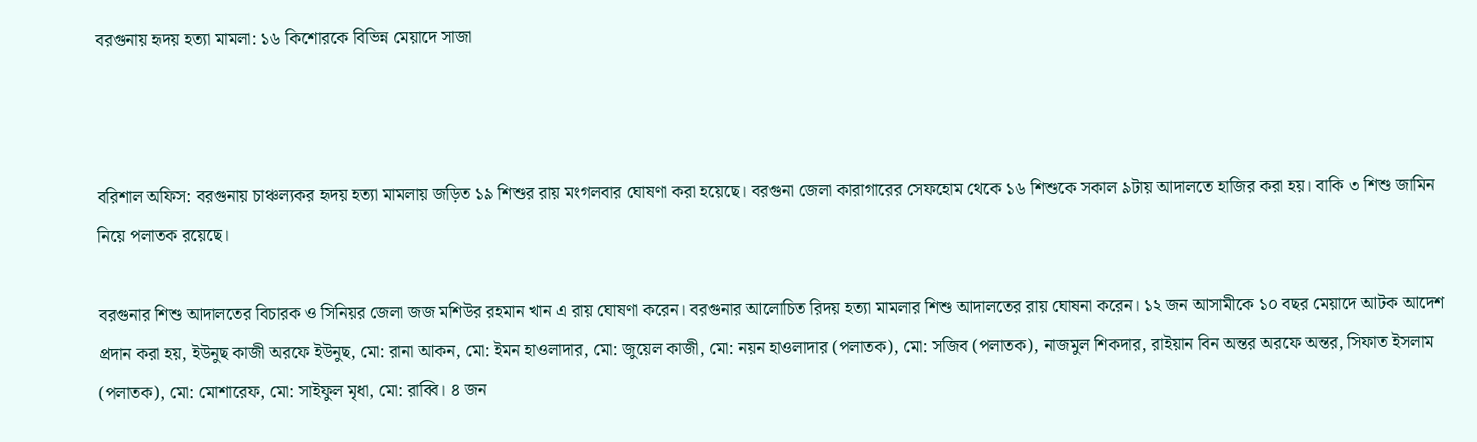বরগুনায় হৃদয় হত্যা মামলা: ১৬ কিশোরকে বিভিন্ন মেয়াদে সাজা



বরিশাল অফিস: বরগুনায় চাঞ্চল্যকর হৃদয় হত্যা মামলায় জড়িত ১৯ শিশুর রায় মংগলবার ঘোষণা করা হয়েছে। বরগুনা জেলা কারাগারের সেফহোম থেকে ১৬ শিশুকে সকাল ৯টায় আদালতে হাজির করা হয়। বাকি ৩ শিশু জামিন নিয়ে পলাতক রয়েছে।

বরগুনার শিশু আদালতের বিচারক ও সিনিয়র জেলা জজ মশিউর রহমান খান এ রায় ঘোষণা করেন। বরগুনার আলোচিত রিদয় হত্যা মামলার শিশু আদালতের রায় ঘোষনা করেন। ১২ জন আসামীকে ১০ বছর মেয়াদে আটক আদেশ প্রদান করা হয়, ইউনুছ কাজী অরফে ইউনুছ, মো: রানা আকন, মো: ইমন হাওলাদার, মো: জুয়েল কাজী, মো: নয়ন হাওলাদার (পলাতক), মো: সজিব (পলাতক), নাজমুল শিকদার, রাইয়ান বিন অন্তর অরফে অন্তর, সিফাত ইসলাম (পলাতক), মো: মোশারেফ, মো: সাইফুল মৃধা, মো: রাব্বি। ৪ জন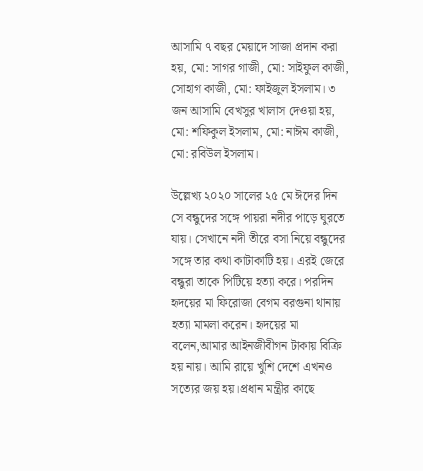আসামি ৭ বছর মেয়াদে সাজা প্রদান করা হয়, মো: সাগর গাজী, মো: সাইফুল কাজী, সোহাগ কাজী, মো: ফাইজুল ইসলাম। ৩ জন আসামি বেখসুর খালাস দেওয়া হয়, মো: শফিকুল ইসলাম, মো: নাঈম কাজী, মো: রবিউল ইসলাম।

উল্লেখ্য ২০২০ সালের ২৫ মে ঈদের দিন সে বন্ধুদের সঙ্গে পায়রা নদীর পাড়ে ঘুরতে যায়। সেখানে নদী তীরে বসা নিয়ে বন্ধুদের সঙ্গে তার কথা কাটাকাটি হয়। এরই জেরে বন্ধুরা তাকে পিটিয়ে হত্যা করে। পরদিন হৃদয়ের মা ফিরোজা বেগম বরগুনা থানায় হত্যা মামলা করেন। হৃদয়ের মা বলেন,আমার আইনজীবীগন টাকায় বিক্রি হয় নায়। আমি রায়ে খুশি দেশে এখনও সত্যের জয় হয়।প্রধান মন্ত্রীর কাছে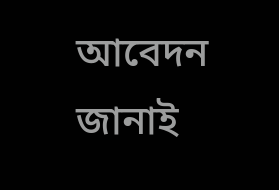আবেদন জানাই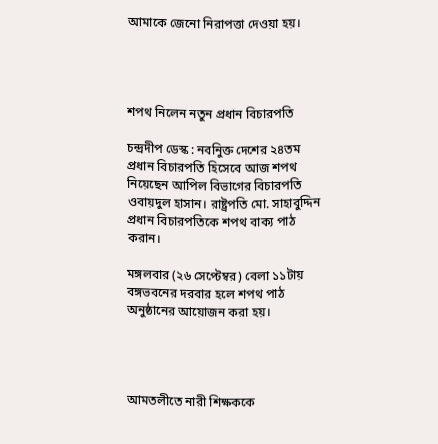আমাকে জেনো নিরাপত্তা দেওয়া হয়।




শপথ নিলেন নতুন প্রধান বিচারপতি

চন্দ্রদীপ ডেস্ক : নবনিুক্ত দেশের ২৪তম প্রধান বিচারপতি হিসেবে আজ শপথ নিয়েছেন আপিল বিভাগের বিচারপতি ওবায়দুল হাসান। রাষ্ট্রপতি মো. সাহাবুদ্দিন প্রধান বিচারপতিকে শপথ বাক্য পাঠ করান।

মঙ্গলবার (২৬ সেপ্টেম্বর) বেলা ১১টায় বঙ্গভবনের দরবার হলে শপথ পাঠ অনুষ্ঠানের আয়োজন করা হয়।




আমতলীতে নারী শিক্ষককে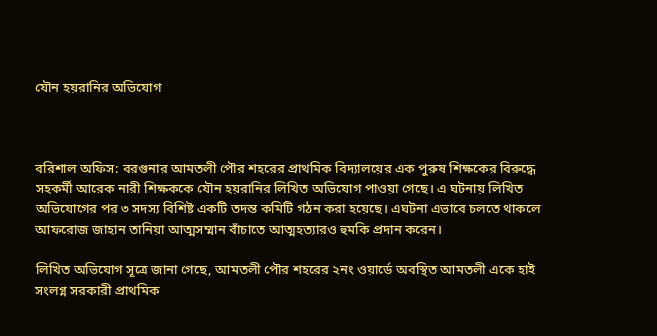যৌন হয়রানির অভিযোগ



বরিশাল অফিস: বরগুনার আমতলী পৌর শহরের প্রাথমিক বিদ্যালয়ের এক পুরুষ শিক্ষকের বিরুদ্ধে সহকর্মী আরেক নারী শিক্ষককে যৌন হয়রানির লিখিত অভিযোগ পাওয়া গেছে। এ ঘটনায় লিখিত অভিযোগের পর ৩ সদস্য বিশিষ্ট একটি তদন্ত কমিটি গঠন করা হয়েছে। এঘটনা এভাবে চলতে থাকলে আফরোজ জাহান তানিয়া আত্মসম্মান বাঁচাতে আত্মহত্যারও হুমকি প্রদান করেন।

লিখিত অভিযোগ সূত্রে জানা গেছে, আমতলী পৌর শহরের ২নং ওয়ার্ডে অবস্থিত আমতলী একে হাই সংলগ্ন সরকারী প্রাথমিক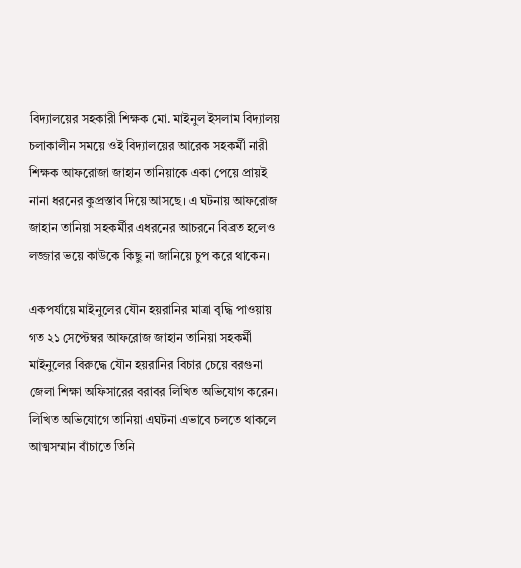বিদ্যালয়ের সহকারী শিক্ষক মো. মাইনুল ইসলাম বিদ্যালয় চলাকালীন সময়ে ওই বিদ্যালয়ের আরেক সহকর্মী নারী শিক্ষক আফরোজা জাহান তানিয়াকে একা পেয়ে প্রায়ই নানা ধরনের কুপ্রস্তাব দিয়ে আসছে। এ ঘটনায় আফরোজ জাহান তানিয়া সহকর্মীর এধরনের আচরনে বিব্রত হলেও লজ্জার ভয়ে কাউকে কিছু না জানিয়ে চুপ করে থাকেন।

একপর্যায়ে মাইনুলের যৌন হয়রানির মাত্রা বৃদ্ধি পাওয়ায় গত ২১ সেপ্টেম্বর আফরোজ জাহান তানিয়া সহকর্মী মাইনুলের বিরুদ্ধে যৌন হয়রানির বিচার চেয়ে বরগুনা জেলা শিক্ষা অফিসারের বরাবর লিখিত অভিযোগ করেন। লিখিত অভিযোগে তানিয়া এঘটনা এভাবে চলতে থাকলে আত্মসম্মান বাঁচাতে তিনি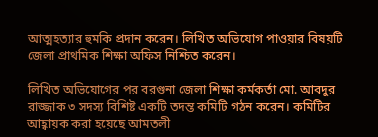আত্মহত্যার হুমকি প্রদান করেন। লিখিত অভিযোগ পাওয়ার বিষয়টি জেলা প্রাথমিক শিক্ষা অফিস নিশ্চিত করেন।

লিখিত অভিযোগের পর বরগুনা জেলা শিক্ষা কর্মকর্তা মো. আবদুর রাজ্জাক ৩ সদস্য বিশিষ্ট একটি তদন্ত কমিটি গঠন করেন। কমিটির আহ্বায়ক করা হয়েছে আমতলী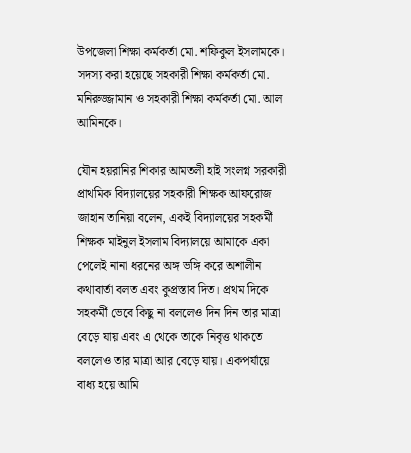উপজেলা শিক্ষা কর্মকর্তা মো. শফিকুল ইসলামকে। সদস্য করা হয়েছে সহকারী শিক্ষা কর্মকর্তা মো. মনিরুজ্জামান ও সহকারী শিক্ষা কর্মকর্তা মো. আল আমিনকে।

যৌন হয়রানির শিকার আমতলী হাই সংলগ্ন সরকারী প্রাথমিক বিদ্যালয়ের সহকারী শিক্ষক আফরোজ জাহান তানিয়া বলেন, একই বিদ্যালয়ের সহকর্মী শিক্ষক মাইনুল ইসলাম বিদ্যালয়ে আমাকে একা পেলেই নানা ধরনের অঙ্গ ভঙ্গি করে অশালীন কথাবার্তা বলত এবং কুপ্রস্তাব দিত। প্রথম দিকে সহকর্মী ভেবে কিছু না বললেও দিন দিন তার মাত্রা বেড়ে যায় এবং এ থেকে তাকে নিবৃত্ত থাকতে বললেও তার মাত্রা আর বেড়ে যায়। একপর্যায়ে বাধ্য হয়ে আমি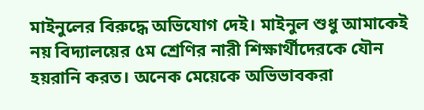মাইনুলের বিরুদ্ধে অভিযোগ দেই। মাইনুল শুধু আমাকেই নয় বিদ্যালয়ের ৫ম শ্রেণির নারী শিক্ষার্থীদেরকে যৌন হয়রানি করত। অনেক মেয়েকে অভিভাবকরা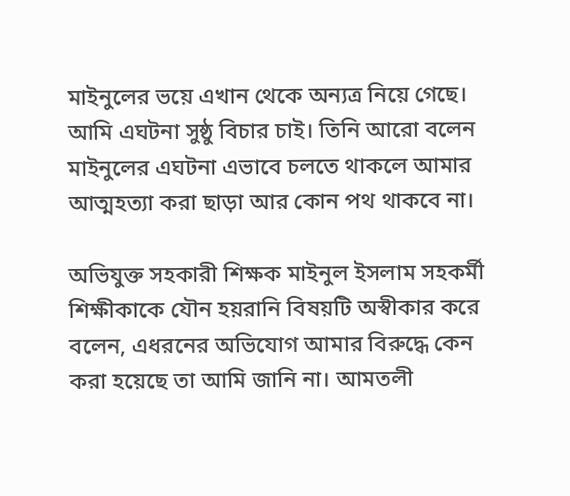মাইনুলের ভয়ে এখান থেকে অন্যত্র নিয়ে গেছে। আমি এঘটনা সুষ্ঠু বিচার চাই। তিনি আরো বলেন মাইনুলের এঘটনা এভাবে চলতে থাকলে আমার আত্মহত্যা করা ছাড়া আর কোন পথ থাকবে না।

অভিযুক্ত সহকারী শিক্ষক মাইনুল ইসলাম সহকর্মী শিক্ষীকাকে যৌন হয়রানি বিষয়টি অস্বীকার করে বলেন, এধরনের অভিযোগ আমার বিরুদ্ধে কেন করা হয়েছে তা আমি জানি না। আমতলী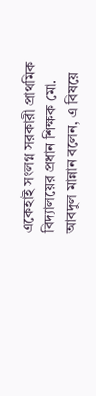একেহাই সংলগ্ন সরকারী প্রাথমিক বিদ্যালয়ের প্রধান শিক্ষক মো. আবদুল মান্নান বলেন, এ বিষয়ে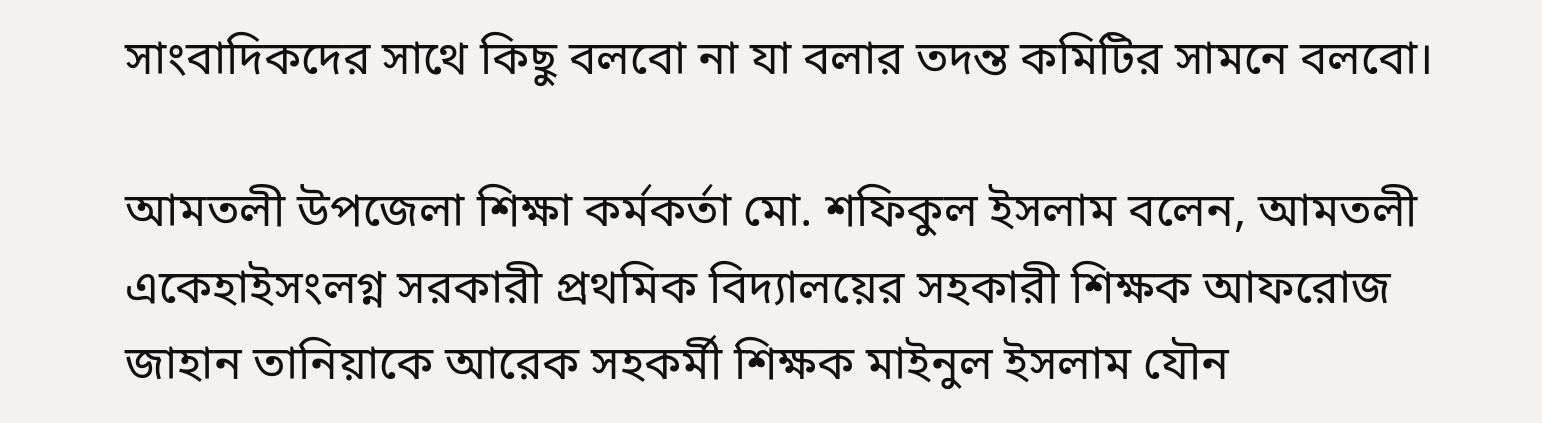সাংবাদিকদের সাথে কিছু বলবো না যা বলার তদন্ত কমিটির সামনে বলবো।

আমতলী উপজেলা শিক্ষা কর্মকর্তা মো. শফিকুল ইসলাম বলেন, আমতলী একেহাইসংলগ্ন সরকারী প্রথমিক বিদ্যালয়ের সহকারী শিক্ষক আফরোজ জাহান তানিয়াকে আরেক সহকর্মী শিক্ষক মাইনুল ইসলাম যৌন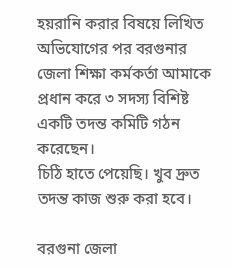হয়রানি করার বিষয়ে লিখিত অভিযোগের পর বরগুনার জেলা শিক্ষা কর্মকর্তা আমাকে প্রধান করে ৩ সদস্য বিশিষ্ট একটি তদন্ত কমিটি গঠন করেছেন।
চিঠি হাতে পেয়েছি। খুব দ্রুত তদন্ত কাজ শুরু করা হবে।

বরগুনা জেলা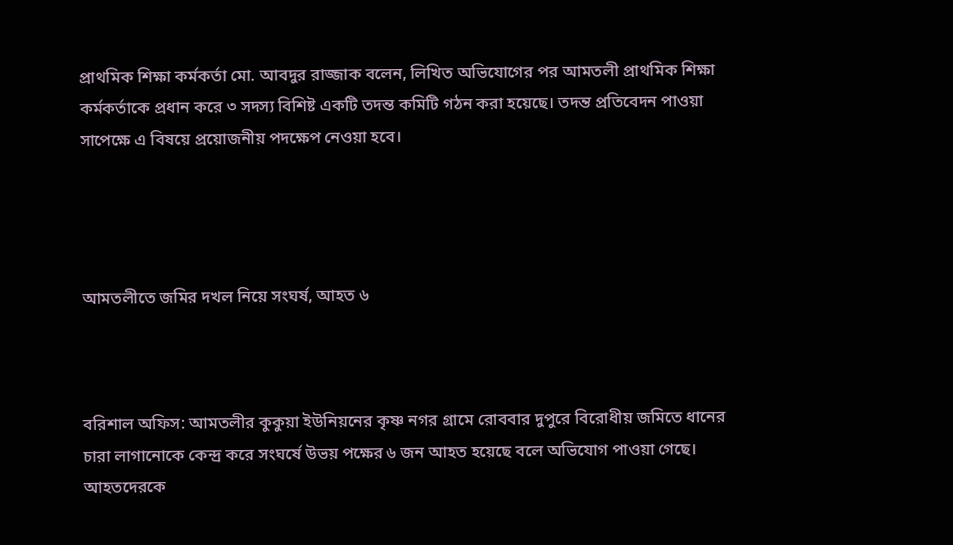প্রাথমিক শিক্ষা কর্মকর্তা মো. আবদুর রাজ্জাক বলেন, লিখিত অভিযোগের পর আমতলী প্রাথমিক শিক্ষা কর্মকর্তাকে প্রধান করে ৩ সদস্য বিশিষ্ট একটি তদন্ত কমিটি গঠন করা হয়েছে। তদন্ত প্রতিবেদন পাওয়া সাপেক্ষে এ বিষয়ে প্রয়োজনীয় পদক্ষেপ নেওয়া হবে।




আমতলীতে জমির দখল নিয়ে সংঘর্ষ, আহত ৬



বরিশাল অফিস: আমতলীর কুকুয়া ইউনিয়নের কৃষ্ণ নগর গ্রামে রোববার দুপুরে বিরোধীয় জমিতে ধানের চারা লাগানোকে কেন্দ্র করে সংঘর্ষে উভয় পক্ষের ৬ জন আহত হয়েছে বলে অভিযোগ পাওয়া গেছে। আহতদেরকে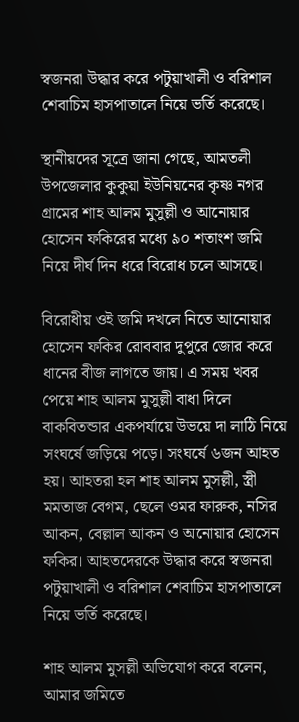স্বজনরা উদ্ধার করে পটুয়াখালী ও বরিশাল শেবাচিম হাসপাতালে নিয়ে ভর্তি করেছে।

স্থানীয়দের সূত্রে জানা গেছে, আমতলী উপজেলার কুকুয়া ইউনিয়নের কৃষ্ণ নগর গ্রামের শাহ আলম মুসুল্লী ও আনোয়ার হোসেন ফকিরের মধ্যে ৯০ শতাংশ জমি নিয়ে দীর্ঘ দিন ধরে বিরোধ চলে আসছে।

বিরোধীয় ওই জমি দখলে নিতে আনোয়ার হোসেন ফকির রোববার দুপুরে জোর করে ধানের বীজ লাগতে জায়। এ সময় খবর পেয়ে শাহ আলম মুসুল্লী বাধা দিলে বাকবিতন্ডার একপর্যায়ে উভয়ে দা লাঠি নিয়ে সংঘর্ষে জড়িয়ে পড়ে। সংঘর্ষে ৬জন আহত হয়। আহতরা হল শাহ আলম মুসল্লী, স্ত্রী মমতাজ বেগম, ছেলে ওমর ফারুক, নসির আকন, বেল্লাল আকন ও অনোয়ার হোসেন ফকির। আহতদেরকে উদ্ধার করে স্বজনরা পটুয়াখালী ও বরিশাল শেবাচিম হাসপাতালে নিয়ে ভর্তি করেছে।

শাহ আলম মুসল্লী অভিযোগ করে বলেন, আমার জমিতে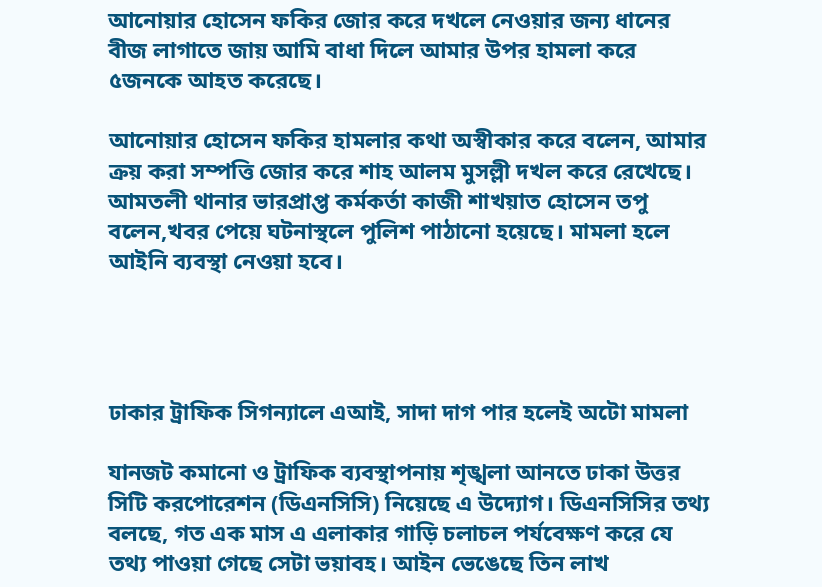আনোয়ার হোসেন ফকির জোর করে দখলে নেওয়ার জন্য ধানের বীজ লাগাতে জায় আমি বাধা দিলে আমার উপর হামলা করে ৫জনকে আহত করেছে।

আনোয়ার হোসেন ফকির হামলার কথা অস্বীকার করে বলেন, আমার ক্রয় করা সম্পত্তি জোর করে শাহ আলম মুসল্লী দখল করে রেখেছে। আমতলী থানার ভারপ্রাপ্ত কর্মকর্তা কাজী শাখয়াত হোসেন তপু বলেন,খবর পেয়ে ঘটনাস্থলে পুলিশ পাঠানো হয়েছে। মামলা হলে আইনি ব্যবস্থা নেওয়া হবে।




ঢাকার ট্রাফিক সিগন্যালে এআই, সাদা দাগ পার হলেই অটো মামলা

যানজট কমানো ও ট্রাফিক ব্যবস্থাপনায় শৃঙ্খলা আনতে ঢাকা উত্তর সিটি করপোরেশন (ডিএনসিসি) নিয়েছে এ উদ্যোগ। ডিএনসিসির তথ্য বলছে, গত এক মাস এ এলাকার গাড়ি চলাচল পর্যবেক্ষণ করে যে তথ্য পাওয়া গেছে সেটা ভয়াবহ। আইন ভেঙেছে তিন লাখ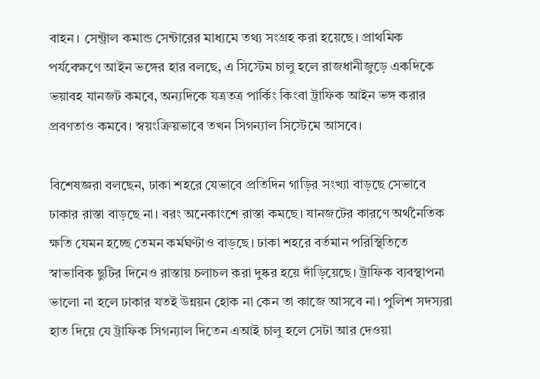বাহন। সেন্ট্রাল কমান্ড সেন্টারের মাধ্যমে তথ্য সংগ্রহ করা হয়েছে। প্রাথমিক পর্যবেক্ষণে আইন ভঙ্গের হার বলছে, এ সিস্টেম চালু হলে রাজধানীজুড়ে একদিকে ভয়াবহ যানজট কমবে, অন্যদিকে যত্রতত্র পার্কিং কিংবা ট্রাফিক আইন ভঙ্গ করার প্রবণতাও কমবে। স্বয়ংক্রিয়ভাবে তখন সিগন্যাল সিস্টেমে আসবে।

বিশেষজ্ঞরা বলছেন, ঢাকা শহরে যেভাবে প্রতিদিন গাড়ির সংখ্যা বাড়ছে সেভাবে ঢাকার রাস্তা বাড়ছে না। বরং অনেকাংশে রাস্তা কমছে। যানজটের কারণে অর্থনৈতিক ক্ষতি যেমন হচ্ছে তেমন কর্মঘণ্টাও বাড়ছে। ঢাকা শহরে বর্তমান পরিস্থিতিতে স্বাভাবিক ছুটির দিনেও রাস্তায় চলাচল করা দুষ্কর হয়ে দাঁড়িয়েছে। ট্রাফিক ব্যবস্থাপনা ভালো না হলে ঢাকার যতই উন্নয়ন হোক না কেন তা কাজে আসবে না। পুলিশ সদস্যরা হাত দিয়ে যে ট্রাফিক সিগন্যাল দিতেন এআই চালু হলে সেটা আর দেওয়া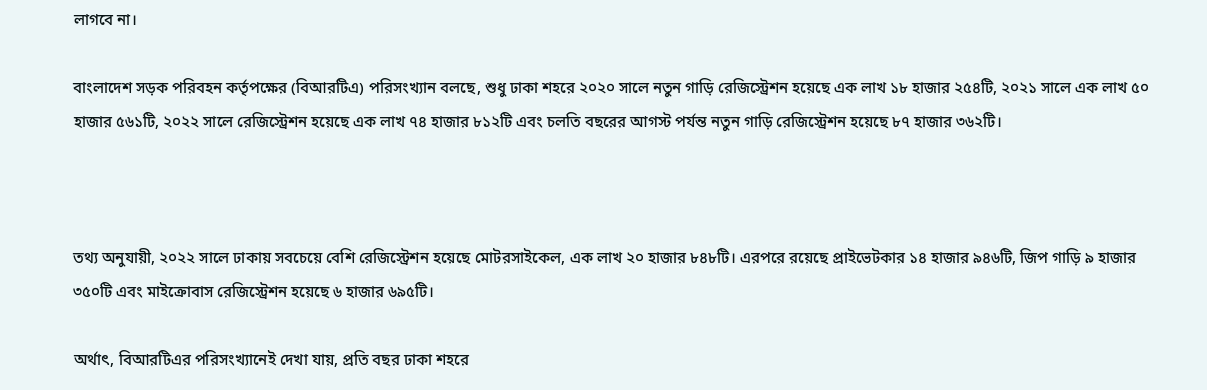লাগবে না।

বাংলাদেশ সড়ক পরিবহন কর্তৃপক্ষের (বিআরটিএ) পরিসংখ্যান বলছে, শুধু ঢাকা শহরে ২০২০ সালে নতুন গাড়ি রেজিস্ট্রেশন হয়েছে এক লাখ ১৮ হাজার ২৫৪টি, ২০২১ সালে এক লাখ ৫০ হাজার ৫৬১টি, ২০২২ সালে রেজিস্ট্রেশন হয়েছে এক লাখ ৭৪ হাজার ৮১২টি এবং চলতি বছরের আগস্ট পর্যন্ত নতুন গাড়ি রেজিস্ট্রেশন হয়েছে ৮৭ হাজার ৩৬২টি।



তথ্য অনুযায়ী, ২০২২ সালে ঢাকায় সবচেয়ে বেশি রেজিস্ট্রেশন হয়েছে মোটরসাইকেল, এক লাখ ২০ হাজার ৮৪৮টি। এরপরে রয়েছে প্রাইভেটকার ১৪ হাজার ৯৪৬টি, জিপ গাড়ি ৯ হাজার ৩৫০টি এবং মাইক্রোবাস রেজিস্ট্রেশন হয়েছে ৬ হাজার ৬৯৫টি।

অর্থাৎ, বিআরটিএর পরিসংখ্যানেই দেখা যায়, প্রতি বছর ঢাকা শহরে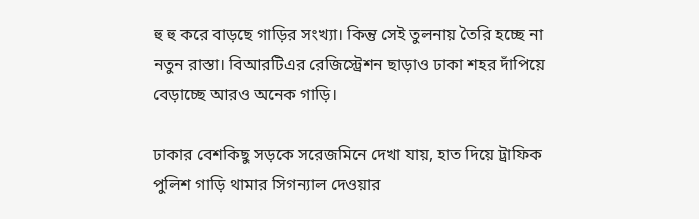হু হু করে বাড়ছে গাড়ির সংখ্যা। কিন্তু সেই তুলনায় তৈরি হচ্ছে না নতুন রাস্তা। বিআরটিএর রেজিস্ট্রেশন ছাড়াও ঢাকা শহর দাঁপিয়ে বেড়াচ্ছে আরও অনেক গাড়ি।

ঢাকার বেশকিছু সড়কে সরেজমিনে দেখা যায়, হাত দিয়ে ট্রাফিক পুলিশ গাড়ি থামার সিগন্যাল দেওয়ার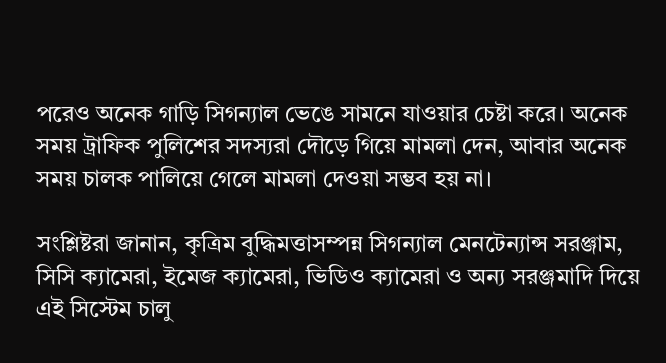পরেও অনেক গাড়ি সিগন্যাল ভেঙে সামনে যাওয়ার চেষ্টা করে। অনেক সময় ট্রাফিক পুলিশের সদস্যরা দৌড়ে গিয়ে মামলা দেন, আবার অনেক সময় চালক পালিয়ে গেলে মামলা দেওয়া সম্ভব হয় না।

সংশ্লিষ্টরা জানান, কৃত্রিম বুদ্ধিমত্তাসম্পন্ন সিগন্যাল মেনটেন্যান্স সরঞ্জাম, সিসি ক্যামেরা, ইমেজ ক্যামেরা, ভিডিও ক্যামেরা ও অন্য সরঞ্জমাদি দিয়ে এই সিস্টেম চালু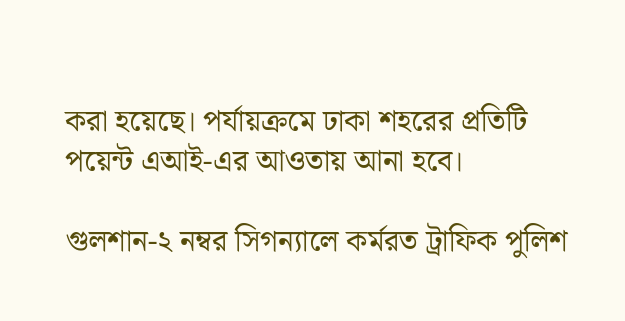করা হয়েছে। পর্যায়ক্রমে ঢাকা শহরের প্রতিটি পয়েন্ট এআই-এর আওতায় আনা হবে।

গুলশান-২ নম্বর সিগন্যালে কর্মরত ট্রাফিক পুলিশ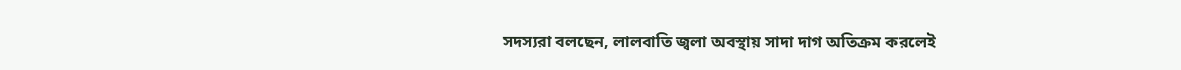সদস্যরা বলছেন, লালবাতি জ্বলা অবস্থায় সাদা দাগ অতিক্রম করলেই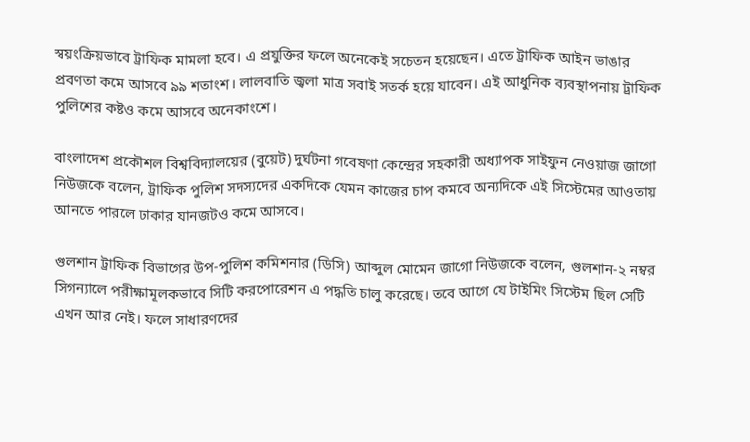স্বয়ংক্রিয়ভাবে ট্রাফিক মামলা হবে। এ প্রযুক্তির ফলে অনেকেই সচেতন হয়েছেন। এতে ট্রাফিক আইন ভাঙার প্রবণতা কমে আসবে ৯৯ শতাংশ। লালবাতি জ্বলা মাত্র সবাই সতর্ক হয়ে যাবেন। এই আধুনিক ব্যবস্থাপনায় ট্রাফিক পুলিশের কষ্টও কমে আসবে অনেকাংশে।

বাংলাদেশ প্রকৌশল বিশ্ববিদ্যালয়ের (বুয়েট) দুর্ঘটনা গবেষণা কেন্দ্রের সহকারী অধ্যাপক সাইফুন নেওয়াজ জাগো নিউজকে বলেন, ট্রাফিক পুলিশ সদস্যদের একদিকে যেমন কাজের চাপ কমবে অন্যদিকে এই সিস্টেমের আওতায় আনতে পারলে ঢাকার যানজটও কমে আসবে।

গুলশান ট্রাফিক বিভাগের উপ-পুলিশ কমিশনার (ডিসি) আব্দুল মোমেন জাগো নিউজকে বলেন, গুলশান-২ নম্বর সিগন্যালে পরীক্ষামূলকভাবে সিটি করপোরেশন এ পদ্ধতি চালু করেছে। তবে আগে যে টাইমিং সিস্টেম ছিল সেটি এখন আর নেই। ফলে সাধারণদের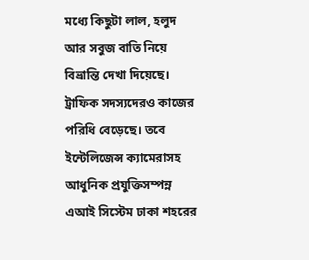মধ্যে কিছুটা লাল, হলুদ আর সবুজ বাতি নিয়ে বিভ্রান্তি দেখা দিয়েছে। ট্রাফিক সদস্যদেরও কাজের পরিধি বেড়েছে। তবে ইন্টেলিজেন্স ক্যামেরাসহ আধুনিক প্রযুক্তিসম্পন্ন এআই সিস্টেম ঢাকা শহরের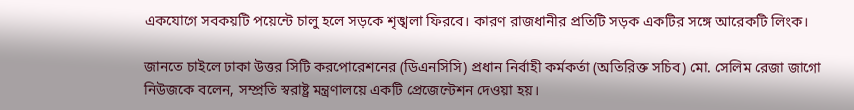একযোগে সবকয়টি পয়েন্টে চালু হলে সড়কে শৃঙ্খলা ফিরবে। কারণ রাজধানীর প্রতিটি সড়ক একটির সঙ্গে আরেকটি লিংক।

জানতে চাইলে ঢাকা উত্তর সিটি করপোরেশনের (ডিএনসিসি) প্রধান নির্বাহী কর্মকর্তা (অতিরিক্ত সচিব) মো. সেলিম রেজা জাগো নিউজকে বলেন, সম্প্রতি স্বরাষ্ট্র মন্ত্রণালয়ে একটি প্রেজেন্টেশন দেওয়া হয়।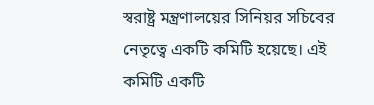স্বরাষ্ট্র মন্ত্রণালয়ের সিনিয়র সচিবের নেতৃত্বে একটি কমিটি হয়েছে। এই কমিটি একটি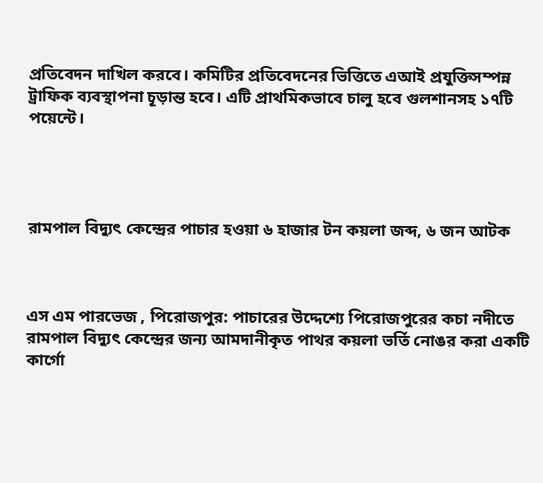প্রতিবেদন দাখিল করবে। কমিটির প্রতিবেদনের ভিত্তিতে এআই প্রযুক্তিসম্পন্ন ট্রাফিক ব্যবস্থাপনা চূড়ান্ত হবে। এটি প্রাথমিকভাবে চালু হবে গুলশানসহ ১৭টি পয়েন্টে।




রামপাল বিদ্যুৎ কেন্দ্রের পাচার হওয়া ৬ হাজার টন কয়লা জব্দ, ৬ জন আটক



এস এম পারভেজ , পিরোজপুর: পাচারের উদ্দেশ্যে পিরোজপুরের কচা নদীতে রামপাল বিদ্যুৎ কেন্দ্রের জন্য আমদানীকৃত পাথর কয়লা ভর্তি নোঙর করা একটি কার্গো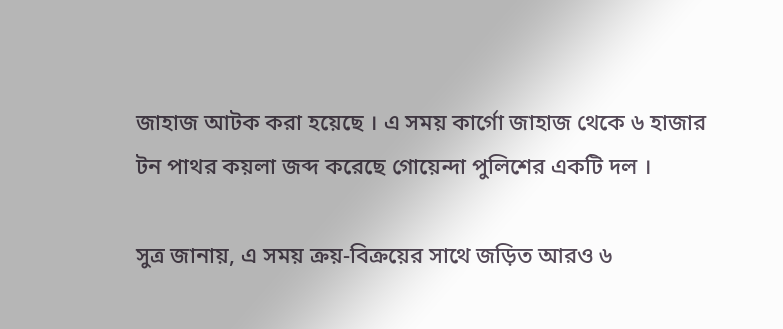জাহাজ আটক করা হয়েছে । এ সময় কার্গো জাহাজ থেকে ৬ হাজার টন পাথর কয়লা জব্দ করেছে গোয়েন্দা পুলিশের একটি দল ।

সুত্র জানায়, এ সময় ক্রয়-বিক্রয়ের সাথে জড়িত আরও ৬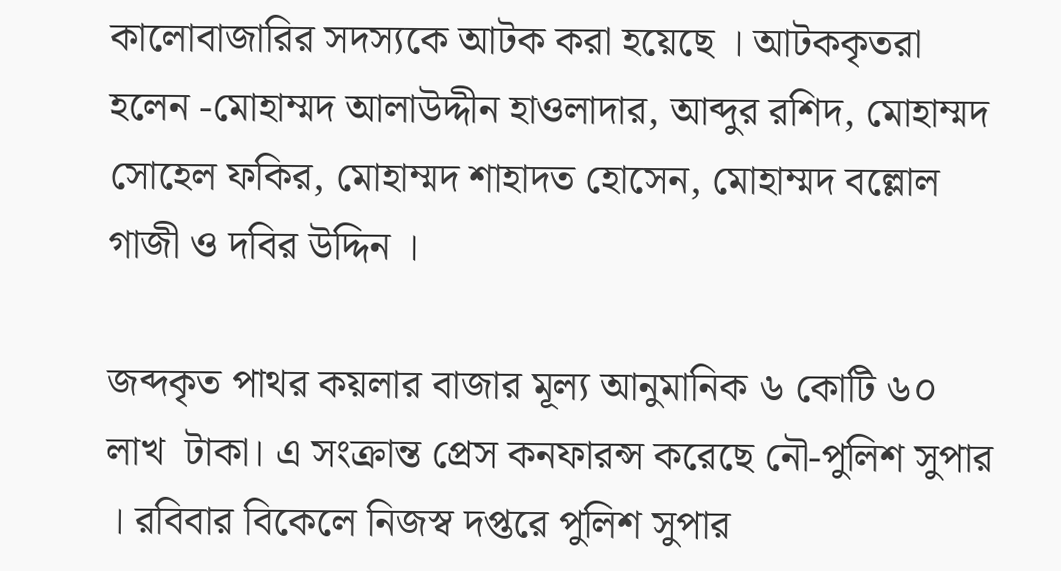কালোবাজারির সদস্যকে আটক করা হয়েছে । আটককৃতরা হলেন -মোহাম্মদ আলাউদ্দীন হাওলাদার, আব্দুর রশিদ, মোহাম্মদ সোহেল ফকির, মোহাম্মদ শাহাদত হোসেন, মোহাম্মদ বল্লোল গাজী ও দবির উদ্দিন ।

জব্দকৃত পাথর কয়লার বাজার মূল্য আনুমানিক ৬ কোটি ৬০ লাখ  টাকা। এ সংক্রান্ত প্রেস কনফারন্স করেছে নৌ-পুলিশ সুপার । রবিবার বিকেলে নিজস্ব দপ্তরে পুলিশ সুপার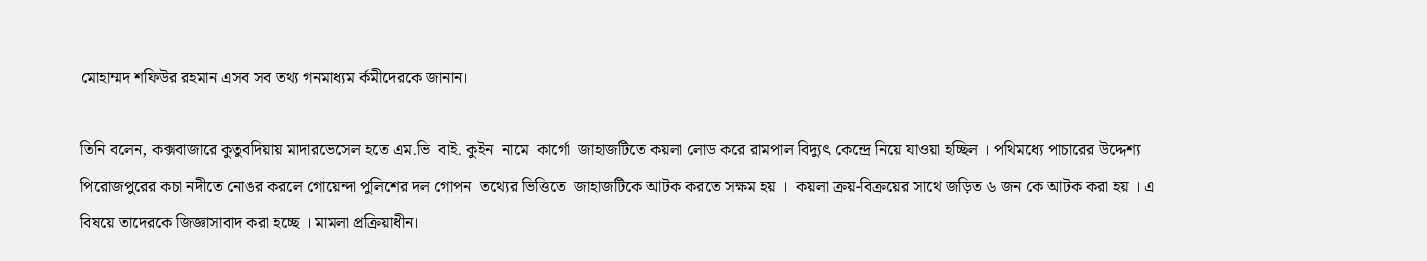মোহাম্মদ শফিউর রহমান এসব সব তথ্য গনমাধ্যম র্কমীদেরকে জানান।

তিনি বলেন, কক্সবাজারে কুতুবদিয়ায় মাদারভেসেল হতে এম.ভি  বাই. কুইন  নামে  কার্গো  জাহাজটিতে কয়লা লোড করে রামপাল বিদ্যুৎ কেন্দ্রে নিয়ে যাওয়া হচ্ছিল । পথিমধ্যে পাচারের উদ্দেশ্য পিরোজপুরের কচা নদীতে নোঙর করলে গোয়েন্দা পুলিশের দল গোপন  তথ্যের ভিত্তিতে  জাহাজটিকে আটক করতে সক্ষম হয় ।  কয়লা ক্রয়-বিক্রয়ের সাথে জড়িত ৬ জন কে আটক করা হয় । এ বিষয়ে তাদেরকে জিজ্ঞাসাবাদ করা হচ্ছে । মামলা প্রক্রিয়াধীন।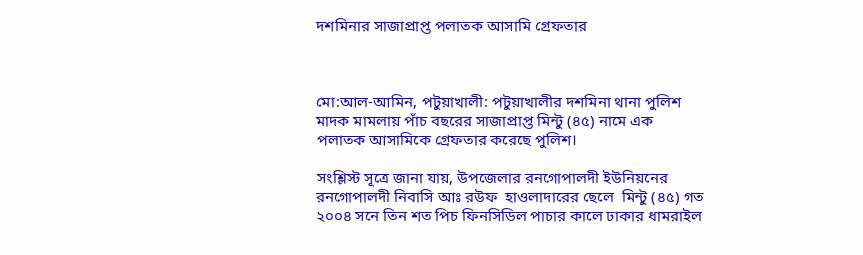দশমিনার সাজাপ্রাপ্ত পলাতক আসামি গ্রেফতার



মো:আল-আমিন, পটুয়াখালী: পটুয়াখালীর দশমিনা থানা পুলিশ মাদক মামলায় পাঁচ বছরের সাজাপ্রাপ্ত মিন্টু (৪৫) নামে এক পলাতক আসামিকে গ্রেফতার করেছে পুলিশ।

সংশ্লিস্ট সূত্রে জানা যায়, উপজেলার রনগোপালদী ইউনিয়নের রনগোপালদী নিবাসি আঃ রউফ  হাওলাদারের ছেলে  মিন্টু (৪৫) গত ২০০৪ সনে তিন শত পিচ ফিনসিডিল পাচার কালে ঢাকার ধামরাইল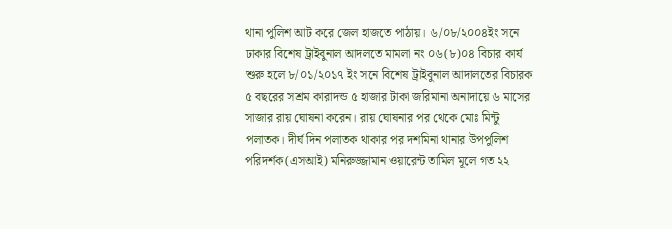থানা পুলিশ আট করে জেল হাজতে পাঠায়। ৬/০৮/২০০৪ইং সনে  ঢাকার বিশেষ ট্রাইবুনাল আদলতে মামলা নং ০৬(৮)০৪ বিচার কার্য শুরু হলে ৮/০১/২০১৭ ইং সনে বিশেষ ট্রাইবুনাল আদালতের বিচারক ৫ বছরের সশ্রম কারাদন্ড ৫ হাজার টাকা জরিমানা অনাদায়ে ৬ মাসের সাজার রায় ঘোষনা করেন। রায় ঘোষনার পর থেকে মোঃ মিন্টু পলাতক। দীর্ঘ দিন পলাতক থাকার পর দশমিনা থানার উপপুলিশ পরিদর্শক(এসআই) মনিরুজ্জামান ওয়ারেন্ট তামিল মূলে গত ২২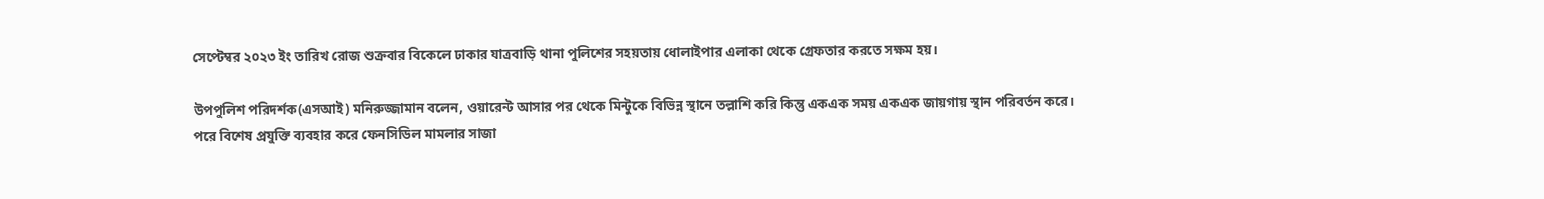সেপ্টেম্বর ২০২৩ ইং তারিখ রোজ শুক্রবার বিকেলে ঢাকার যাত্রবাড়ি থানা পুলিশের সহয়তায় ধোলাইপার এলাকা থেকে গ্রেফতার করতে সক্ষম হয়।

উপপুলিশ পরিদর্শক(এসআই) মনিরুজ্জামান বলেন, ওয়ারেন্ট আসার পর থেকে মিন্টুকে বিভিন্ন স্থানে তল্লাশি করি কিন্তু একএক সময় একএক জায়গায় স্থান পরিবর্তন করে। পরে বিশেষ প্রযুক্তি ব্যবহার করে ফেনসিডিল মামলার সাজা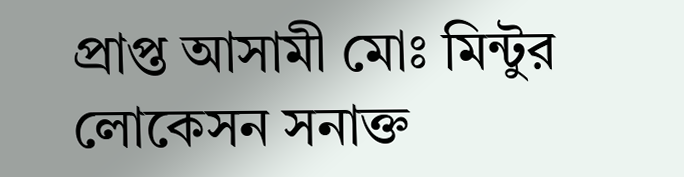প্রাপ্ত আসামী মোঃ মিন্টুর লোকেসন সনাক্ত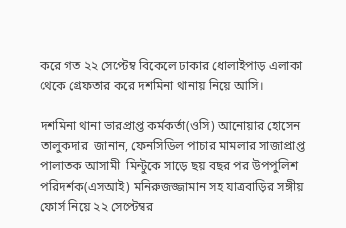করে গত ২২ সেপ্টেম্ব বিকেলে ঢাকার ধোলাইপাড় এলাকা থেকে গ্রেফতার করে দশমিনা থানায় নিয়ে আসি।

দশমিনা থানা ভারপ্রাপ্ত কর্মকর্তা(ওসি) আনোয়ার হোসেন তালুকদার  জানান, ফেনসিডিল পাচার মামলার সাজাপ্রাপ্ত পালাতক আসামী  মিন্টুকে সাড়ে ছয় বছর পর উপপুলিশ পরিদর্শক(এসআই) মনিরুজজ্জামান সহ যাত্রবাড়ির সঙ্গীয় ফোর্স নিয়ে ২২ সেপ্টেম্বর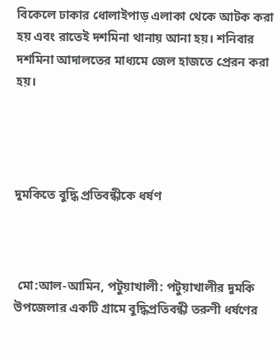বিকেলে ঢাকার ধোলাইপাড় এলাকা থেকে আটক করা হয় এবং রাতেই দশমিনা থানায় আনা হয়। শনিবার দশমিনা আদালতের মাধ্যমে জেল হাজতে প্রেরন করা হয়।




দুমকিতে বুদ্ধি প্রতিবন্ধীকে ধর্ষণ



 মো:আল-আমিন, পটুয়াখালী: পটুয়াখালীর দুমকি উপজেলার একটি গ্রামে বুদ্ধিপ্রতিবন্ধী তরুণী ধর্ষণের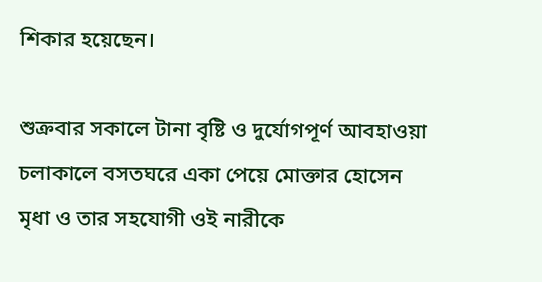শিকার হয়েছেন।

শুক্রবার সকালে টানা বৃষ্টি ও দুর্যোগপূর্ণ আবহাওয়া চলাকালে বসতঘরে একা পেয়ে মোক্তার হোসেন মৃধা ও তার সহযোগী ওই নারীকে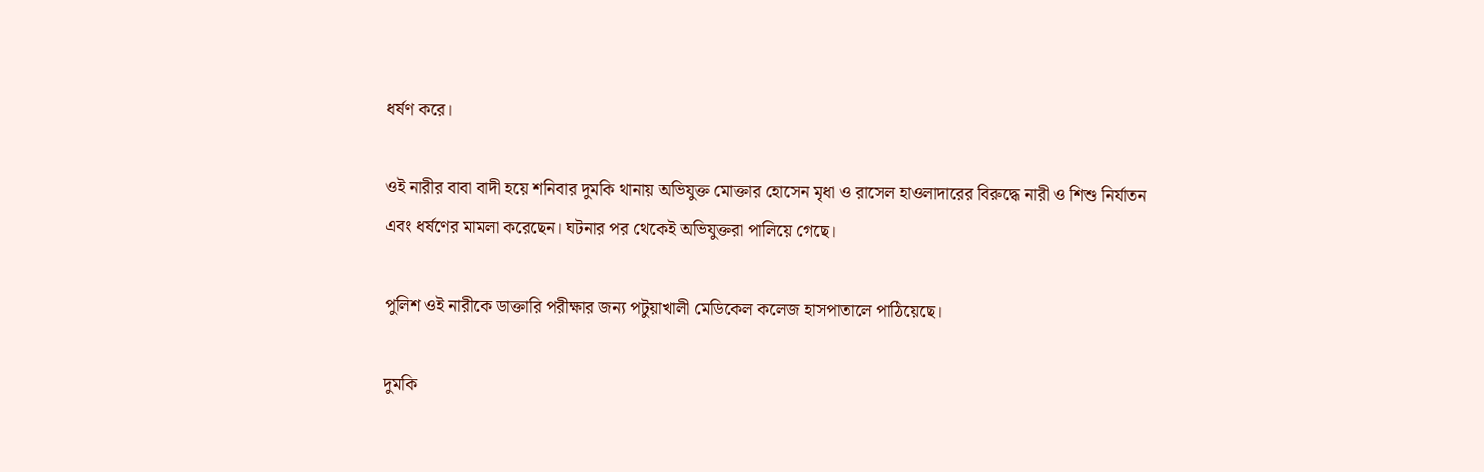ধর্ষণ করে।

ওই নারীর বাবা বাদী হয়ে শনিবার দুমকি থানায় অভিযুক্ত মোক্তার হোসেন মৃধা ও রাসেল হাওলাদারের বিরুদ্ধে নারী ও শিশু নির্যাতন এবং ধর্ষণের মামলা করেছেন। ঘটনার পর থেকেই অভিযুক্তরা পালিয়ে গেছে।

পুলিশ ওই নারীকে ডাক্তারি পরীক্ষার জন্য পটুয়াখালী মেডিকেল কলেজ হাসপাতালে পাঠিয়েছে।

দুমকি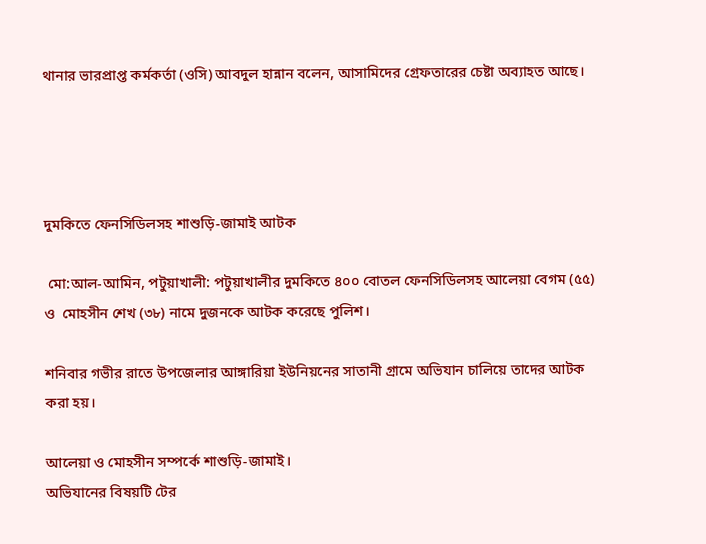থানার ভারপ্রাপ্ত কর্মকর্তা (ওসি) আবদুল হান্নান বলেন, আসামিদের গ্রেফতারের চেষ্টা অব্যাহত আছে।




দুমকিতে ফেনসিডিলসহ শাশুড়ি-জামাই আটক

 মো:আল-আমিন, পটুয়াখালী: পটুয়াখালীর দুমকিতে ৪০০ বোতল ফেনসিডিলসহ আলেয়া বেগম (৫৫) ও  মোহসীন শেখ (৩৮) নামে দুজনকে আটক করেছে পুলিশ।

শনিবার গভীর রাতে উপজেলার আঙ্গারিয়া ইউনিয়নের সাতানী গ্রামে অভিযান চালিয়ে তাদের আটক করা হয়।

আলেয়া ও মোহসীন সম্পর্কে শাশুড়ি-জামাই।
অভিযানের বিষয়টি টের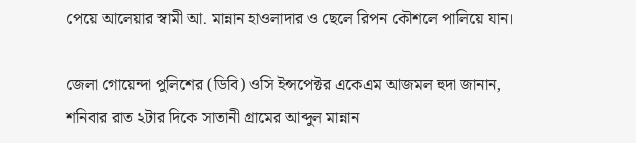পেয়ে আলেয়ার স্বামী আ. মান্নান হাওলাদার ও ছেলে রিপন কৌশলে পালিয়ে যান।

জেলা গোয়েন্দা পুলিশের (ডিবি) ওসি ইন্সপেক্টর একেএম আজমল হুদা জানান, শনিবার রাত ২টার দিকে সাতানী গ্রামের আব্দুল মান্নান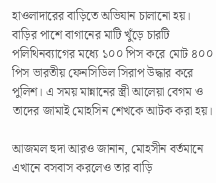হাওলাদারের বাড়িতে অভিযান চালানো হয়। বাড়ির পাশে বাগানের মাটি খুঁড়ে চারটি পলিথিনব্যাগের মধ্যে ১০০ পিস করে মোট ৪০০ পিস ভারতীয় ফেনসিডিল সিরাপ উদ্ধার করে পুলিশ। এ সময় মান্নানের স্ত্রী আলেয়া বেগম ও তাদের জামাই মোহসিন শেখকে আটক করা হয়।

আজমল হুদা আরও জানান, মোহসীন বর্তমানে এখানে বসবাস করলেও তার বাড়ি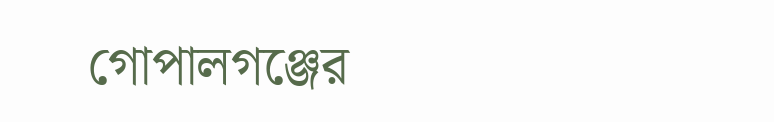গোপালগঞ্জের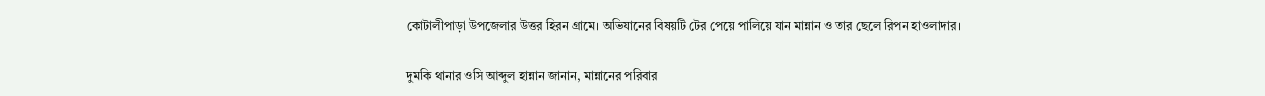কোটালীপাড়া উপজেলার উত্তর হিরন গ্রামে। অভিযানের বিষয়টি টের পেয়ে পালিয়ে যান মান্নান ও তার ছেলে রিপন হাওলাদার।

দুমকি থানার ওসি আব্দুল হান্নান জানান, মান্নানের পরিবার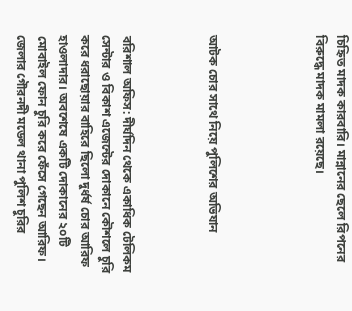চিহ্নিত মাদক কারবারি। মান্নানের ছেলে রিপনের বিরুদ্ধে মাদক মামলা রয়েছে।




আটক চোর সাথে নিয়ে পুলিশের অভিযান



বরিশাল অফিস: দীর্ঘদিন থেকে একাধিক টেলিকম সেন্টার ও বিকাশ এজেন্টের দোকানে কৌশলে চুরি করে ধরাছোয়ার বাহিরে ছিলো দুর্ধর্ষ চোর আরিফ হাওলাদার। অবশেষে একটি দোকানের ২০টি মোবাইল ফোন চুরি করে ফেঁসে গেছেন আরিফ। জেলার গৌরনদী মডেল থানা পুলিশ চুরির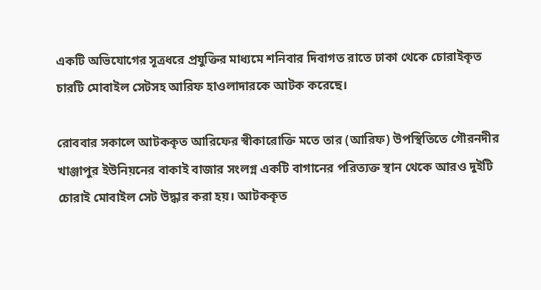একটি অভিযোগের সূত্রধরে প্রযুক্তির মাধ্যমে শনিবার দিবাগত রাতে ঢাকা থেকে চোরাইকৃত চারটি মোবাইল সেটসহ আরিফ হাওলাদারকে আটক করেছে।

রোববার সকালে আটককৃত আরিফের স্বীকারোক্তি মতে তার (আরিফ) উপস্থিতিতে গৌরনদীর খাঞ্জাপুর ইউনিয়নের বাকাই বাজার সংলগ্ন একটি বাগানের পরিত্যক্ত স্থান থেকে আরও দুইটি চোরাই মোবাইল সেট উদ্ধার করা হয়। আটককৃত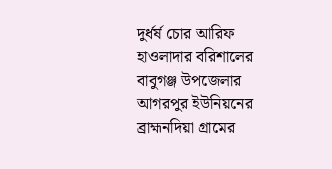দুর্ধর্ষ চোর আরিফ হাওলাদার বরিশালের বাবুগঞ্জ উপজেলার আগরপুর ইউনিয়নের ব্রাহ্মনদিয়া গ্রামের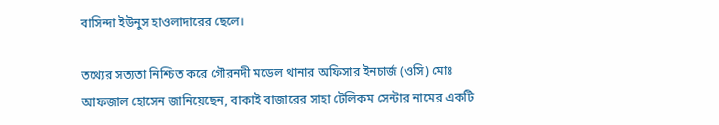বাসিন্দা ইউনুস হাওলাদারের ছেলে।

তথ্যের সত্যতা নিশ্চিত করে গৌরনদী মডেল থানার অফিসার ইনচার্জ (ওসি) মোঃ আফজাল হোসেন জানিয়েছেন, বাকাই বাজারের সাহা টেলিকম সেন্টার নামের একটি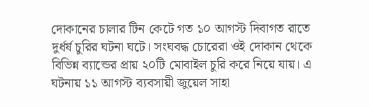দোকানের চালার টিন কেটে গত ১০ আগস্ট দিবাগত রাতে দুর্ধর্ষ চুরির ঘটনা ঘটে। সংঘবদ্ধ চোরেরা ওই দোকান থেকে বিভিন্ন ব্যান্ডের প্রায় ২০টি মোবাইল চুরি করে নিয়ে যায়। এ ঘটনায় ১১ আগস্ট ব্যবসায়ী জুয়েল সাহা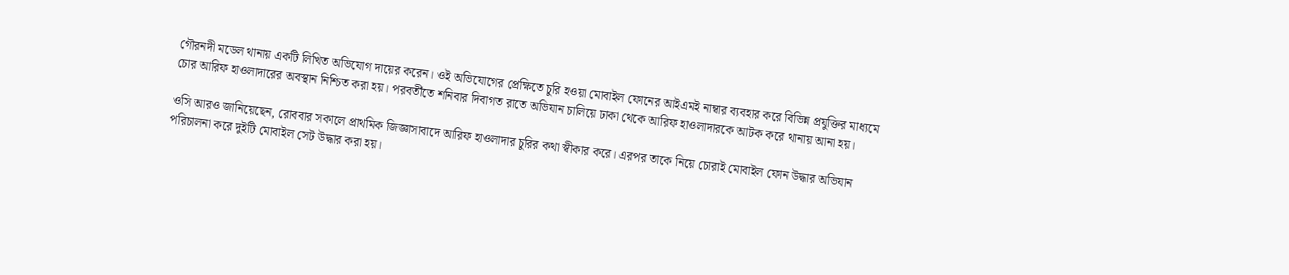গৌরনদী মডেল থানায় একটি লিখিত অভিযোগ দায়ের করেন। ওই অভিযোগের প্রেক্ষিতে চুরি হওয়া মোবাইল ফোনের আইএমই নাম্বার ব্যবহার করে বিভিন্ন প্রযুক্তির মাধ্যমে চোর আরিফ হাওলাদারের অবস্থান নিশ্চিত করা হয়। পরবর্তীতে শনিবার দিবাগত রাতে অভিযান চালিয়ে ঢাকা থেকে আরিফ হাওলাদারকে আটক করে থানায় আনা হয়।

ওসি আরও জানিয়েছেন, রোববার সকালে প্রাথমিক জিজ্ঞাসাবাদে আরিফ হাওলাদার চুরির কথা স্বীকার করে। এরপর তাকে নিয়ে চোরাই মোবাইল ফোন উদ্ধার অভিযান পরিচালনা করে দুইটি মোবাইল সেট উদ্ধার করা হয়।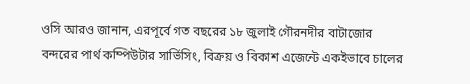ওসি আরও জানান, এরপূর্বে গত বছরের ১৮ জুলাই গৌরনদীর বাটাজোর বন্দরের পার্থ কম্পিউটার সার্ভিসিং, বিক্রয় ও বিকাশ এজেন্টে একইভাবে চালের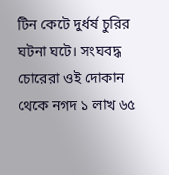টিন কেটে দুর্ধর্ষ চুরির ঘটনা ঘটে। সংঘবদ্ধ চোরেরা ওই দোকান থেকে নগদ ১ লাখ ৬৫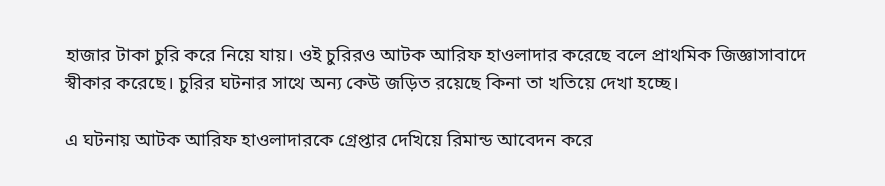হাজার টাকা চুরি করে নিয়ে যায়। ওই চুরিরও আটক আরিফ হাওলাদার করেছে বলে প্রাথমিক জিজ্ঞাসাবাদে স্বীকার করেছে। চুরির ঘটনার সাথে অন্য কেউ জড়িত রয়েছে কিনা তা খতিয়ে দেখা হচ্ছে।

এ ঘটনায় আটক আরিফ হাওলাদারকে গ্রেপ্তার দেখিয়ে রিমান্ড আবেদন করে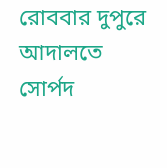রোববার দুপুরে আদালতে সোর্পদ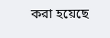করা হয়েছে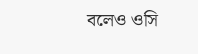বলেও ওসি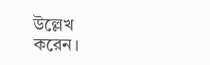উল্লেখ করেন।